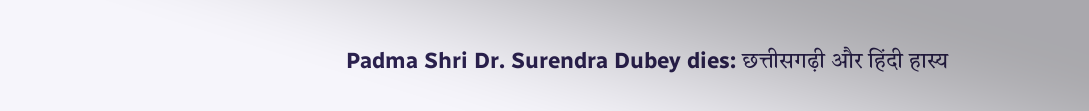Padma Shri Dr. Surendra Dubey dies: छत्तीसगढ़ी और हिंदी हास्य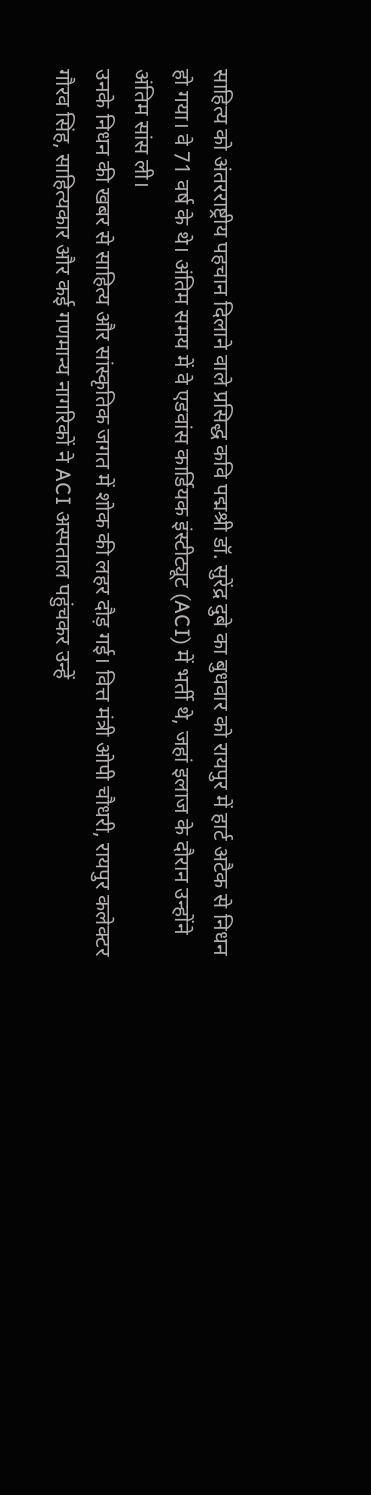साहित्य को अंतरराष्ट्रीय पहचान दिलाने वाले प्रसिद्ध कवि पद्मश्री डॉ. सुरेंद्र दुबे का बुधवार को रायपुर में हार्ट अटैक से निधन हो गया। वे 71 वर्ष के थे। अंतिम समय में वे एडवांस कार्डियक इंस्टीट्यूट (ACI) में भर्ती थे, जहां इलाज के दौरान उन्होंने अंतिम सांस ली।
उनके निधन की खबर से साहित्य और सांस्कृतिक जगत में शोक की लहर दौड़ गई। वित्त मंत्री ओपी चौधरी, रायपुर कलेक्टर गौरव सिंह, साहित्यकार और कई गणमान्य नागरिकों ने ACI अस्पताल पहुंचकर उन्हें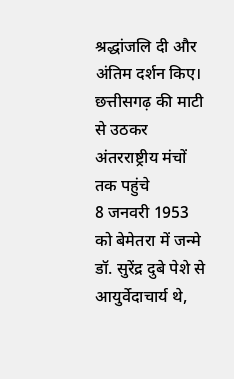श्रद्धांजलि दी और अंतिम दर्शन किए।
छत्तीसगढ़ की माटी से उठकर अंतरराष्ट्रीय मंचों तक पहुंचे
8 जनवरी 1953 को बेमेतरा में जन्मे डॉ. सुरेंद्र दुबे पेशे से आयुर्वेदाचार्य थे,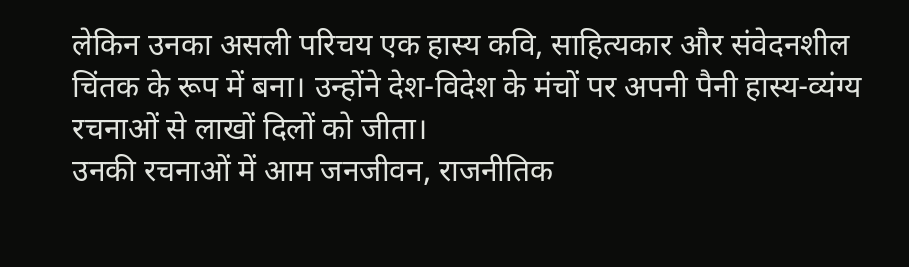लेकिन उनका असली परिचय एक हास्य कवि, साहित्यकार और संवेदनशील चिंतक के रूप में बना। उन्होंने देश-विदेश के मंचों पर अपनी पैनी हास्य-व्यंग्य रचनाओं से लाखों दिलों को जीता।
उनकी रचनाओं में आम जनजीवन, राजनीतिक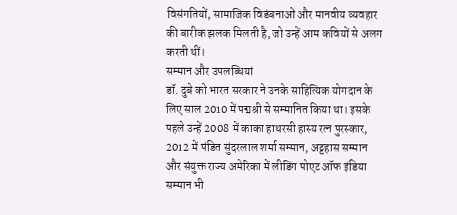विसंगतियों, सामाजिक विडंबनाओं और मानवीय व्यवहार की बारीक झलक मिलती है, जो उन्हें आम कवियों से अलग करती थीं।
सम्मान और उपलब्धियां
डॉ. दुबे को भारत सरकार ने उनके साहित्यिक योगदान के लिए साल 2010 में पद्मश्री से सम्मानित किया था। इसके पहले उन्हें 2008 में काका हाथरसी हास्य रत्न पुरस्कार, 2012 में पंडित सुंदरलाल शर्मा सम्मान, अट्टहास सम्मान और संयुक्त राज्य अमेरिका में लीडिंग पोएट ऑफ इंडिया सम्मान भी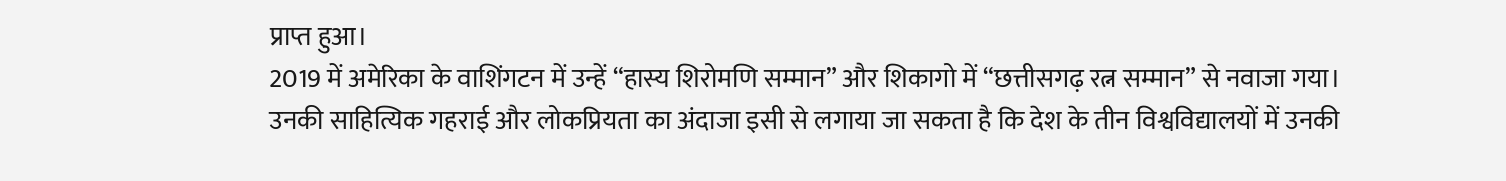प्राप्त हुआ।
2019 में अमेरिका के वाशिंगटन में उन्हें “हास्य शिरोमणि सम्मान” और शिकागो में “छत्तीसगढ़ रत्न सम्मान” से नवाजा गया।
उनकी साहित्यिक गहराई और लोकप्रियता का अंदाजा इसी से लगाया जा सकता है कि देश के तीन विश्वविद्यालयों में उनकी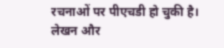रचनाओं पर पीएचडी हो चुकी है।
लेखन और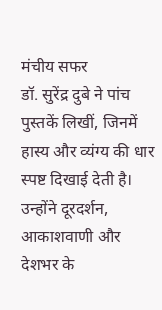मंचीय सफर
डॉ. सुरेंद्र दुबे ने पांच पुस्तकें लिखीं, जिनमें हास्य और व्यंग्य की धार स्पष्ट दिखाई देती है। उन्होंने दूरदर्शन, आकाशवाणी और देशभर के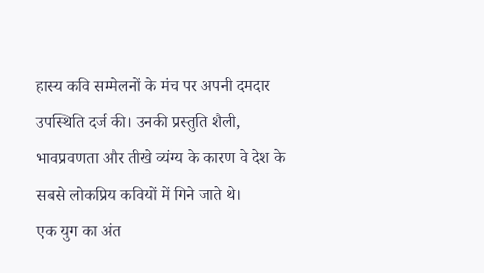हास्य कवि सम्मेलनों के मंच पर अपनी दमदार उपस्थिति दर्ज की। उनकी प्रस्तुति शैली, भावप्रवणता और तीखे व्यंग्य के कारण वे देश के सबसे लोकप्रिय कवियों में गिने जाते थे।
एक युग का अंत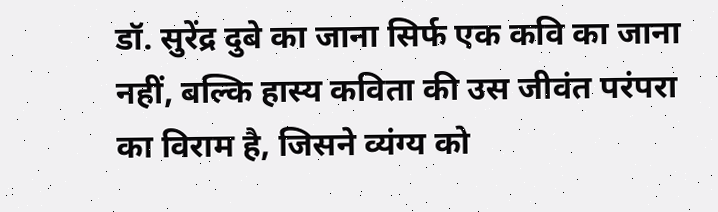डॉ. सुरेंद्र दुबे का जाना सिर्फ एक कवि का जाना नहीं, बल्कि हास्य कविता की उस जीवंत परंपरा का विराम है, जिसने व्यंग्य को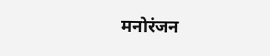मनोरंजन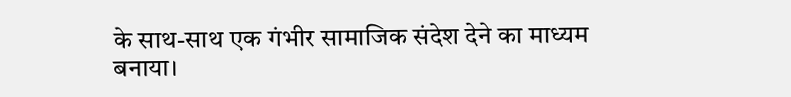के साथ-साथ एक गंभीर सामाजिक संदेश देने का माध्यम बनाया।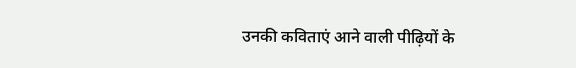उनकी कविताएं आने वाली पीढ़ियों के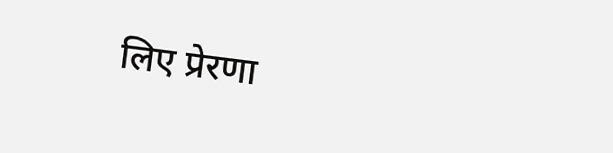लिए प्रेरणा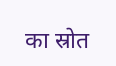का स्रोत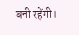बनी रहेंगी।